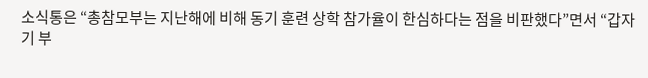소식통은 “총참모부는 지난해에 비해 동기 훈련 상학 참가율이 한심하다는 점을 비판했다”면서 “갑자기 부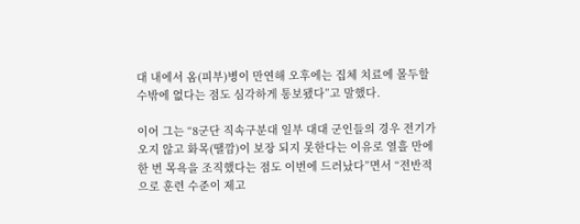대 내에서 옴(피부)병이 만연해 오후에는 집체 치료에 몰두할 수밖에 없다는 점도 심각하게 통보됐다”고 말했다.

이어 그는 “8군단 직속구분대 일부 대대 군인들의 경우 전기가 오지 않고 화목(땔깜)이 보장 되지 못한다는 이유로 열흘 만에 한 번 목욕을 조직했다는 점도 이번에 드러났다”면서 “전반적으로 훈련 수준이 제고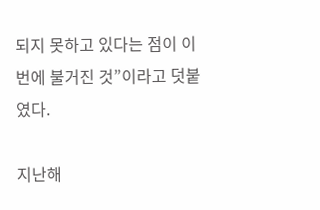되지 못하고 있다는 점이 이번에 불거진 것”이라고 덧붙였다.

지난해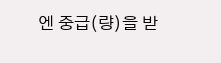엔 중급(량)을 받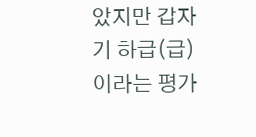았지만 갑자기 하급(급)이라는 평가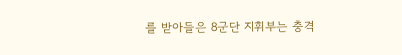를 받아들은 8군단 지휘부는 충격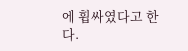에 휩싸였다고 한다.